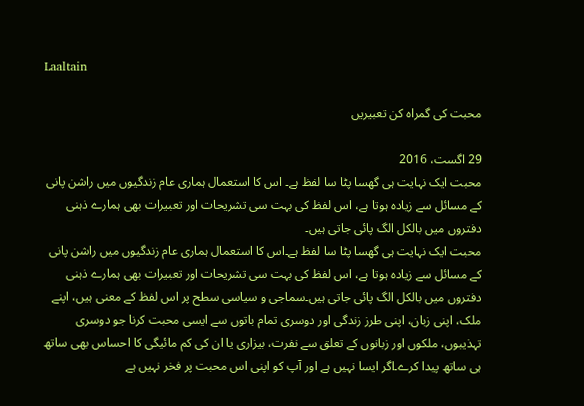Laaltain

محبت کی گمراہ کن تعبیریں

29 اگست، 2016
محبت ایک نہایت ہی گھسا پٹا سا لفظ ہے۔ اس کا استعمال ہماری عام زندگیوں میں راشن پانی کے مسائل سے زیادہ ہوتا ہے، اس لفظ کی بہت سی تشریحات اور تعبیرات بھی ہمارے ذہنی دفتروں میں بالکل الگ پائی جاتی ہیں۔
محبت ایک نہایت ہی گھسا پٹا سا لفظ ہے۔اس کا استعمال ہماری عام زندگیوں میں راشن پانی کے مسائل سے زیادہ ہوتا ہے، اس لفظ کی بہت سی تشریحات اور تعبیرات بھی ہمارے ذہنی دفتروں میں بالکل الگ پائی جاتی ہیں۔سماجی و سیاسی سطح پر اس لفظ کے معنی ہیں، اپنے ملک، اپنی زبان، اپنی طرز زندگی اور دوسری تمام باتوں سے ایسی محبت کرنا جو دوسری تہذیبوں، ملکوں اور زبانوں کے تعلق سے نفرت، بیزاری یا ان کی کم مائیگی کا احساس بھی ساتھ ہی ساتھ پیدا کرے۔اگر ایسا نہیں ہے اور آپ کو اپنی اس محبت پر فخر نہیں ہے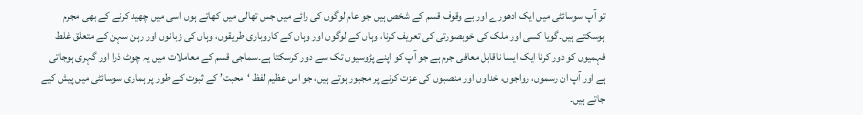تو آپ سوسائٹی میں ایک ادھورے اور بے وقوف قسم کے شخص ہیں جو عام لوگوں کی رائے میں جس تھالی میں کھاتے ہوں اسی میں چھید کرنے کے بھی مجرم ہوسکتے ہیں۔گویا کسی اور ملک کی خوبصورتی کی تعریف کرنا، وہاں کے لوگوں اور وہاں کے کاروباری طریقوں، وہاں کی زبانوں اور رہن سہن کے متعلق غلط فہمیوں کو دور کرنا ایک ایسا ناقابل معافی جرم ہے جو آپ کو اپنے پڑوسیوں تک سے دور کرسکتا ہے۔سماجی قسم کے معاملات میں یہ چوٹ ذرا اور گہری ہوجاتی ہے اور آپ ان رسموں، رواجوں، خداوں اور منصبوں کی عزت کرنے پر مجبور ہوتے ہیں، جو اس عظیم لفظ ‘محبت’ کے ثبوت کے طور پر ہماری سوسائٹی میں پیش کیے جاتے ہیں۔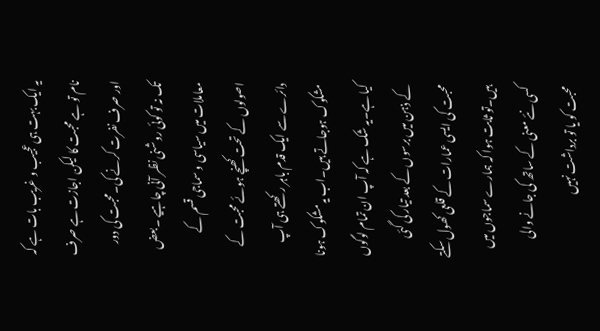یہ ایک بہت ہی عجیب و غریب بات ہے کہ نام تو ہے محبت کا لیکن اجازت ہے صرف اور صرف نفرت کرنے کی۔محبت کی دور تک نہ تو کوئی روشنی نظر آنی چاہیے ۔بعض معاملات میں سیاسی و سماجی قسم کے اصولوں کے تحت کھنچے ہوئے محبت کے دائرے سے ایک قدم باہر رکھتے ہی آپ مشکوک ہوجاتے ہیں۔اب یہ مشکوک ہونا کیا ہے۔یہ شک ہے کہ آپ ان تمام لوگوں کے ذہن میں برسوں کے بعد تیار کی گئی محبت کی ایسی عمارات کے قلعی کھول سکتے ہیں۔تو ثابت ہوا کہ ہمارے سماجوں میں کسی نئے معنی کے ساتھ کی جانے والی محبت کو یا تو برداشت نہیں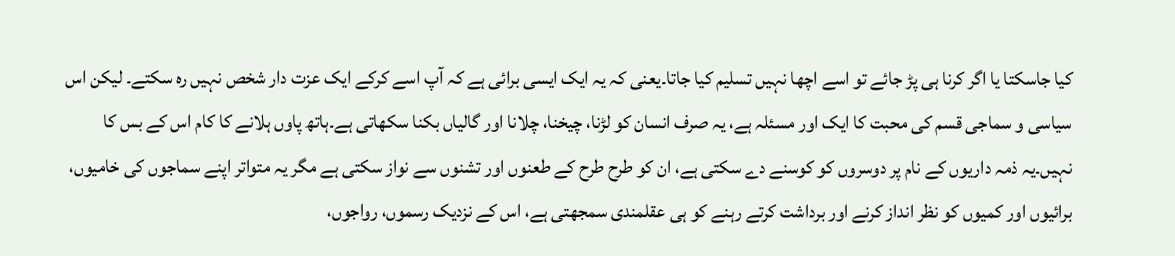کیا جاسکتا یا اگر کرنا ہی پڑ جائے تو اسے اچھا نہیں تسلیم کیا جاتا۔یعنی کہ یہ ایک ایسی برائی ہے کہ آپ اسے کرکے ایک عزت دار شخص نہیں رہ سکتے۔ لیکن اس سیاسی و سماجی قسم کی محبت کا ایک اور مسئلہ ہے، یہ صرف انسان کو لڑنا، چیخنا، چلانا اور گالیاں بکنا سکھاتی ہے۔ہاتھ پاوں ہلانے کا کام اس کے بس کا نہیں۔یہ ذمہ داریوں کے نام پر دوسروں کو کوسنے دے سکتی ہے، ان کو طرح طرح کے طعنوں اور تشنوں سے نواز سکتی ہے مگر یہ متواتر اپنے سماجوں کی خامیوں، برائیوں اور کمیوں کو نظر انداز کرنے اور برداشت کرتے رہنے کو ہی عقلمندی سمجھتی ہے، اس کے نزدیک رسموں، رواجوں،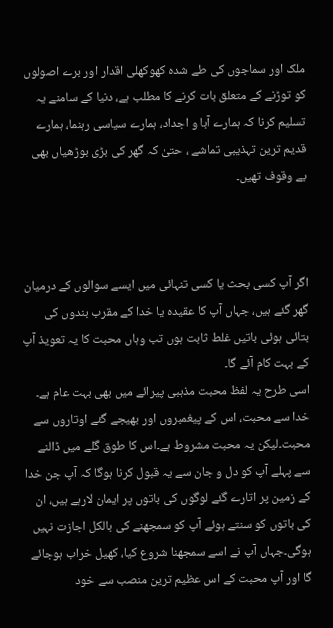ملک اور سماجوں کی طے شدہ کھوکھلی اقدار اور برے اصولوں کو توڑنے کے متعلق بات کرنے کا مطلب ہے، دنیا کے سامنے یہ تسلیم کرنا کہ ہمارے آبا و اجداد، ہمارے سیاسی رہنما، ہمارے قدیم ترین تہذیبی تماشے ، حتیٰ کہ گھر کی بڑی بوڑھیاں بھی بے وقوف تھیں۔



اگر آپ کسی بحث یا کسی تنہائی میں ایسے سوالوں کے درمیان گھر گئے ہیں، جہاں آپ کا عقیدہ یا خدا کے مقرب بندوں کی بتائی ہوئی باتیں غلط ثابت ہوں تب وہاں محبت کا یہ تعویذ آپ کے بہت کام آئے گا۔
اسی طرح یہ لفظ محبت مذہبی پیرائے میں بھی بہت عام ہے۔ خدا سے محبت، اس کے پیغمبروں اور بھیجے گئے اوتاروں سے محبت۔لیکن یہ محبت مشروط ہے۔اس کا طوق گلے میں ڈالنے سے پہلے آپ کو دل و جان سے یہ قبول کرنا ہوگا کہ آپ جن خدا کے زمین پر اتارے گئے لوگوں کی باتوں پر ایمان لارہے ہیں، ان کی باتوں کو سنتے ہوئے آپ کو سمجھنے کی بالکل اجازت نہیں ہوگی۔جہاں آپ نے اسے سمجھنا شروع کیا، کھیل خراب ہوجائے گا اور آپ محبت کے اس عظیم ترین منصب سے خود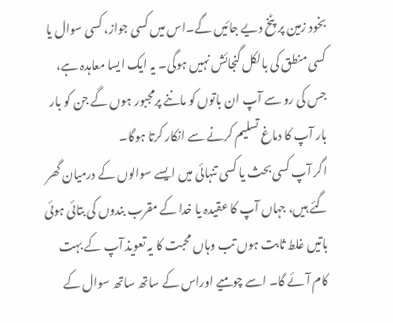بخود زمین پر پٹخ دیے جائیں گے۔اس میں کسی جواز، کسی سوال یا کسی منطق کی بالکل گنجائش نہیں ہوگی۔ یہ ایک ایسا معاہدہ ہے، جس کی رو سے آپ ان باتوں کو ماننے پرمجبور ہوں گے جن کو بار بار آپ کا دماغ تسلیم کرنے سے انکار کرتا ہوگا۔
اگر آپ کسی بحث یا کسی تنہائی میں ایسے سوالوں کے درمیان گھر گئے ہیں، جہاں آپ کا عقیدہ یا خدا کے مقرب بندوں کی بتائی ہوئی باتیں غلط ثابت ہوں تب وہاں محبت کا یہ تعویذ آپ کے بہت کام آئے گا۔ اسے چومیے اوراس کے ساتھ ساتھ سوال کے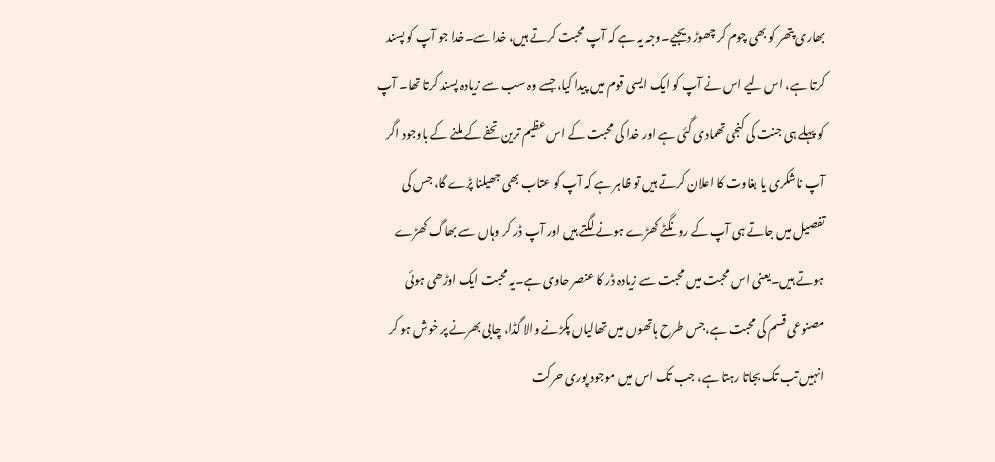بھاری پتھر کو بھی چوم کر چھوڑ دیجیے۔وجہ یہ ہے کہ آپ محبت کرتے ہیں، خدا سے۔خدا جو آپ کو پسند کرتا ہے، اس لیے اس نے آپ کو ایک ایسی قوم میں پیدا کیا، جسے وہ سب سے زیادہ پسند کرتا تھا۔ آپ کو پہلے ہی جنت کی کنجی تھمادی گئی ہے اور خدا کی محبت کے اس عظیم ترین تحفے کے ملنے کے باوجود اگر آپ ناشکری یا بغاوت کا اعلان کرتے ہیں تو ظاہر ہے کہ آپ کو عتاب بھی جھیلنا پڑے گا، جس کی تفصیل میں جاتے ہی آپ کے رونگٹے کھڑے ہونے لگتے ہیں اور آپ ڈر کر وہاں سے بھاگ کھڑے ہوتے ہیں۔یعنی اس محبت میں محبت سے زیادہ ڈر کا عنصر حاوی ہے۔یہ محبت ایک اوڑھی ہوئی مصنوعی قسم کی محبت ہے،جس طرح ہاتھوں میں تھالیاں پکڑنے والا گڈا، چابی بھرنے پر خوش ہو کر انہیں تب تک بجاتا رہتا ہے، جب تک اس میں موجود پوری حرکت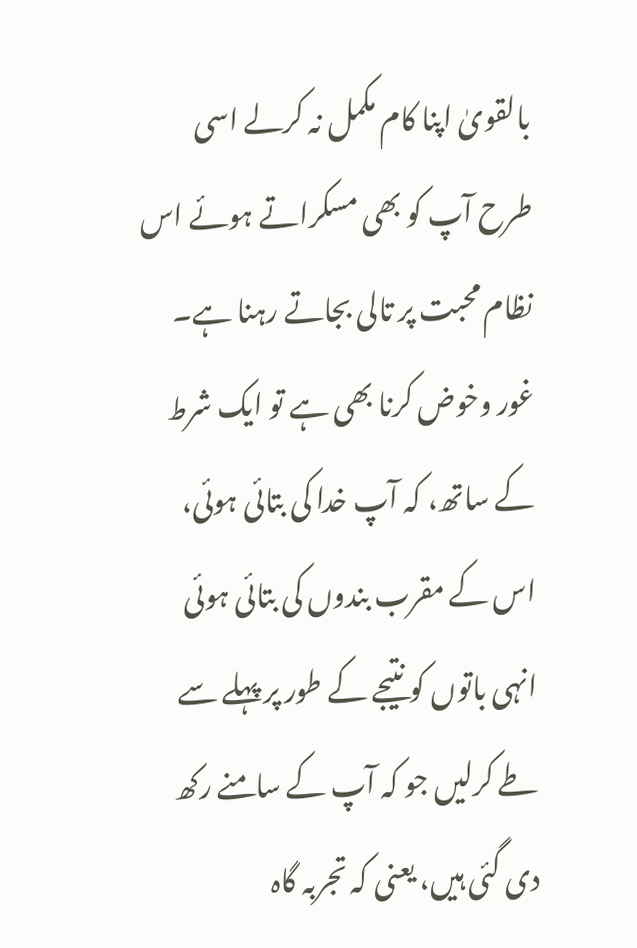بالقویٰ اپنا کام مکمل نہ کرلے اسی طرح آپ کو بھی مسکراتے ہوئے اس نظام محبت پر تالی بجاتے رہنا ہے۔ غور وخوض کرنا بھی ہے تو ایک شرط کے ساتھ، کہ آپ خدا کی بتائی ہوئی، اس کے مقرب بندوں کی بتائی ہوئی انہی باتوں کو نتیجے کے طور پر پہلے سے طے کرلیں جو کہ آپ کے سامنے رکھ دی گئی ہیں، یعنی کہ تجربہ گاہ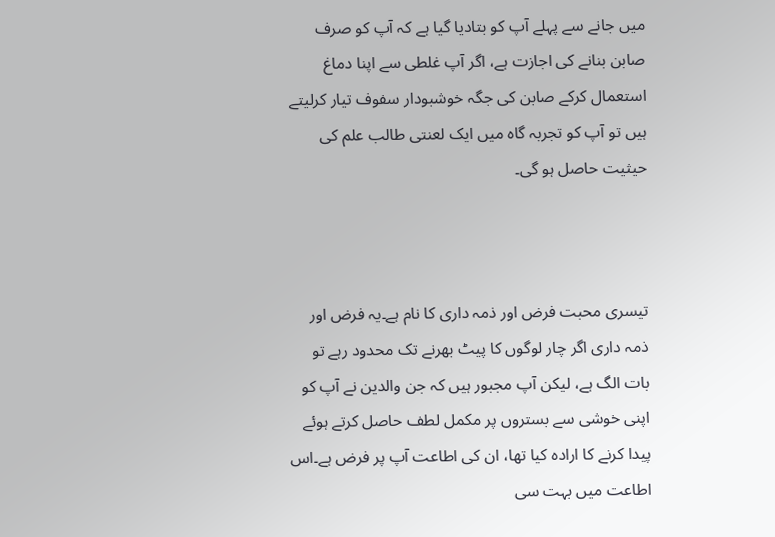میں جانے سے پہلے آپ کو بتادیا گیا ہے کہ آپ کو صرف صابن بنانے کی اجازت ہے، اگر آپ غلطی سے اپنا دماغ استعمال کرکے صابن کی جگہ خوشبودار سفوف تیار کرلیتے ہیں تو آپ کو تجربہ گاہ میں ایک لعنتی طالب علم کی حیثیت حاصل ہو گی۔



تیسری محبت فرض اور ذمہ داری کا نام ہے۔یہ فرض اور ذمہ داری اگر چار لوگوں کا پیٹ بھرنے تک محدود رہے تو بات الگ ہے، لیکن آپ مجبور ہیں کہ جن والدین نے آپ کو اپنی خوشی سے بستروں پر مکمل لطف حاصل کرتے ہوئے پیدا کرنے کا ارادہ کیا تھا، ان کی اطاعت آپ پر فرض ہے۔اس اطاعت میں بہت سی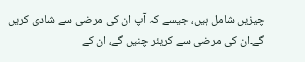چیزیں شامل ہیں، جیسے کہ آپ ان کی مرضی سے شادی کریں گے۔ان کی مرضی سے کریئر چنیں گے، ان کے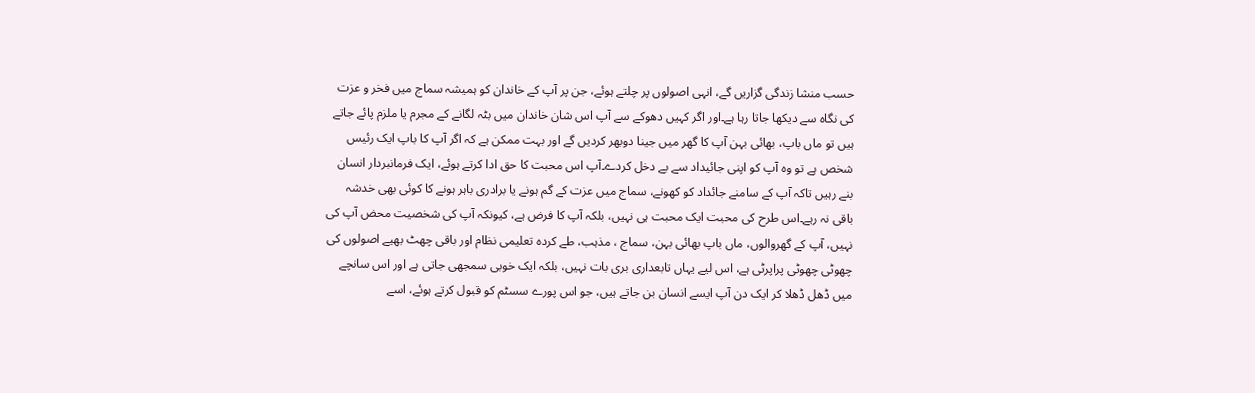حسب منشا زندگی گزاریں گے، انہی اصولوں پر چلتے ہوئے، جن پر آپ کے خاندان کو ہمیشہ سماج میں فخر و عزت کی نگاہ سے دیکھا جاتا رہا ہے۔اور اگر کہیں دھوکے سے آپ اس شان خاندان میں بٹہ لگانے کے مجرم یا ملزم پائے جاتے ہیں تو ماں باپ، بھائی بہن آپ کا گھر میں جینا دوبھر کردیں گے اور بہت ممکن ہے کہ اگر آپ کا باپ ایک رئیس شخص ہے تو وہ آپ کو اپنی جائیداد سے بے دخل کردے۔آپ اس محبت کا حق ادا کرتے ہوئے، ایک فرمانبردار انسان بنے رہیں تاکہ آپ کے سامنے جائداد کو کھونے، سماج میں عزت کے گم ہونے یا برادری باہر ہونے کا کوئی بھی خدشہ باقی نہ رہے۔اس طرح کی محبت ایک محبت ہی نہیں، بلکہ آپ کا فرض ہے، کیونکہ آپ کی شخصیت محض آپ کی نہیں، آپ کے گھروالوں، ماں باپ بھائی بہن، سماج ، مذہب، طے کردہ تعلیمی نظام اور باقی چھٹ بھیے اصولوں کی چھوٹی چھوٹی پراپرٹی ہے، اس لیے یہاں تابعداری بری بات نہیں، بلکہ ایک خوبی سمجھی جاتی ہے اور اس سانچے میں ڈھل ڈھلا کر ایک دن آپ ایسے انسان بن جاتے ہیں، جو اس پورے سسٹم کو قبول کرتے ہوئے، اسے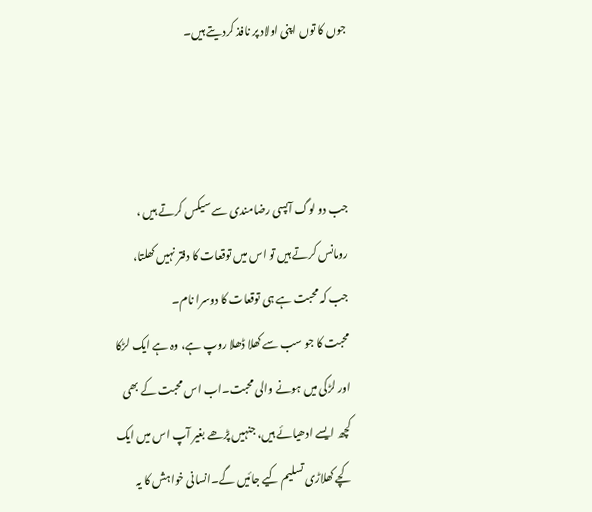جوں کا توں اپنی اولاد پر نافذ کردیتے ہیں۔



جب دو لوگ آپسی رضامندی سے سیکس کرتے ہیں ، رومانس کرتے ہیں تو اس میں توقعات کا دفتر نہیں کھلتا، جب کہ محبت ہے ہی توقعات کا دوسرا نام۔
محبت کا جو سب سے کھلا ڈھلا روپ ہے، وہ ہے ایک لڑکا اور لڑکی میں ہونے والی محبت۔اب اس محبت کے بھی کچھ ایسے ادھیائے ہیں، جنہیں پڑھے بغیر آپ اس میں ایک کچے کھلاڑی تسلیم کیے جائیں گے۔انسانی خواہش کا یہ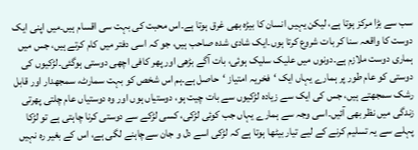سب سے بڑا مرکز ہوتا ہے، لیکن یہیں انسان کا بیڑہ بھی غرق ہوتا ہے۔اس محبت کی بہت سی اقسام ہیں۔میں اپنی ایک دوست کا واقعہ سنا کر بات شروع کرتا ہوں۔ایک شادی شدہ صاحب ہیں، جو کہ اسی دفتر میں کام کرتے ہیں، جس میں ہماری دوست ملازم ہے۔دونوں میں علیک سلیک ہوئی، بات آگے بڑھی اور پھر کافی اچھی دوستی ہوگئی۔لڑکیوں کی دوستی کو عام طور پر ہمارے یہاں ایک ‘فخریہ امتیاز ‘حاصل ہے۔ہم اس شخص کو بہت سمارٹ، سمجھدار اور قابل رشک سمجھتے ہیں، جس کی ایک سے زیادہ لڑکیوں سے بات چیت ہو، دوستیاں ہوں اور وہ دوستیاں عام چلتی پھرتی زندگی میں نظر بھی آئیں۔اسی وجہ سے ہمارے یہاں جب کوئی لڑکی، کسی لڑکے سے دوستی کرنا چاہتی ہے تو لڑکا پہلے سے یہ تسلیم کرنے کے لیے تیار بیٹھا ہوتا ہے کہ لڑکی اسے دل و جان سےچاہنے لگی ہے، اس کے بغیر رہ نہیں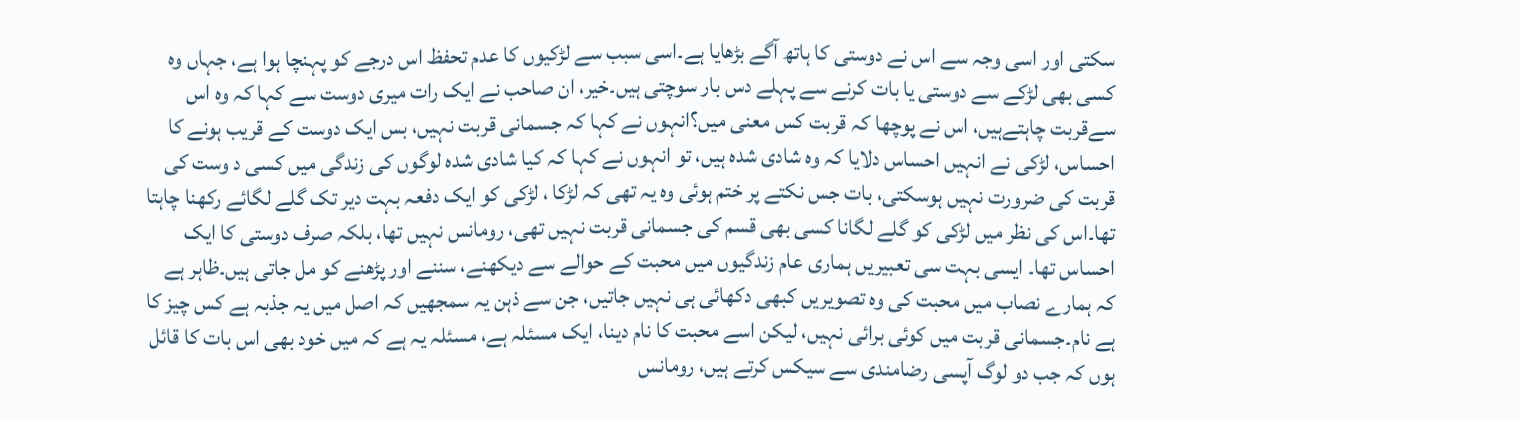سکتی اور اسی وجہ سے اس نے دوستی کا ہاتھ آگے بڑھایا ہے۔اسی سبب سے لڑکیوں کا عدم تحفظ اس درجے کو پہنچا ہوا ہے، جہاں وہ کسی بھی لڑکے سے دوستی یا بات کرنے سے پہلے دس بار سوچتی ہیں۔خیر، ان صاحب نے ایک رات میری دوست سے کہا کہ وہ اس سےقربت چاہتےہیں، اس نے پوچھا کہ قربت کس معنی میں؟انہوں نے کہا کہ جسمانی قربت نہیں، بس ایک دوست کے قریب ہونے کا احساس، لڑکی نے انہیں احساس دلایا کہ وہ شادی شدہ ہیں، تو انہوں نے کہا کہ کیا شادی شدہ لوگوں کی زندگی میں کسی د وست کی قربت کی ضرورت نہیں ہوسکتی، بات جس نکتے پر ختم ہوئی وہ یہ تھی کہ لڑکا ، لڑکی کو ایک دفعہ بہت دیر تک گلے لگائے رکھنا چاہتا تھا۔اس کی نظر میں لڑکی کو گلے لگانا کسی بھی قسم کی جسمانی قربت نہیں تھی، رومانس نہیں تھا، بلکہ صرف دوستی کا ایک احساس تھا۔ ایسی بہت سی تعبیریں ہماری عام زندگیوں میں محبت کے حوالے سے دیکھنے، سننے اور پڑھنے کو مل جاتی ہیں۔ظاہر ہے کہ ہمارے نصاب میں محبت کی وہ تصویریں کبھی دکھائی ہی نہیں جاتیں، جن سے ذہن یہ سمجھیں کہ اصل میں یہ جذبہ ہے کس چیز کا ہے نام۔جسمانی قربت میں کوئی برائی نہیں، لیکن اسے محبت کا نام دینا، ایک مسئلہ ہے، مسئلہ یہ ہے کہ میں خود بھی اس بات کا قائل ہوں کہ جب دو لوگ آپسی رضامندی سے سیکس کرتے ہیں، رومانس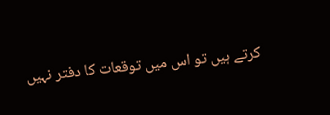کرتے ہیں تو اس میں توقعات کا دفتر نہیں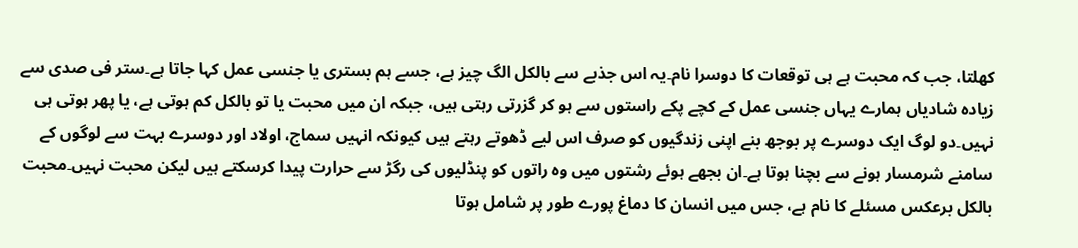کھلتا، جب کہ محبت ہے ہی توقعات کا دوسرا نام۔یہ اس جذبے سے بالکل الگ چیز ہے، جسے ہم بستری یا جنسی عمل کہا جاتا ہے۔ستر فی صدی سے زیادہ شادیاں ہمارے یہاں جنسی عمل کے کچے پکے راستوں سے ہو کر گزرتی رہتی ہیں، جبکہ ان میں محبت یا تو بالکل کم ہوتی ہے، یا پھر ہوتی ہی نہیں۔دو لوگ ایک دوسرے پر بوجھ بنے اپنی زندگیوں کو صرف اس لیے ڈھوتے رہتے ہیں کیونکہ انہیں سماج، اولاد اور دوسرے بہت سے لوگوں کے سامنے شرمسار ہونے سے بچنا ہوتا ہے۔ان بجھے ہوئے رشتوں میں وہ راتوں کو پنڈلیوں کی رگڑ سے حرارت پیدا کرسکتے ہیں لیکن محبت نہیں۔محبت بالکل برعکس مسئلے کا نام ہے، جس میں انسان کا دماغ پورے طور پر شامل ہوتا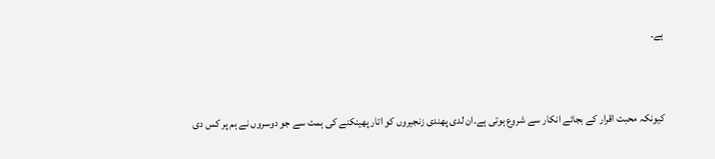ہے۔



کیونکہ محبت اقرار کے بجائے انکار سے شروع ہوتی ہے۔ان لدی پھندی زنجیروں کو اتار پھینکنے کی ہمت سے جو دوسروں نے ہم پر کس دی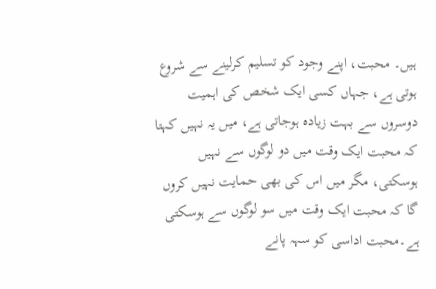ہیں۔ محبت، اپنے وجود کو تسلیم کرلینے سے شروع ہوتی ہے، جہاں کسی ایک شخص کی اہمیت دوسروں سے بہت زیادہ ہوجاتی ہے، میں یہ نہیں کہتا کہ محبت ایک وقت میں دو لوگوں سے نہیں ہوسکتی، مگر میں اس کی بھی حمایت نہیں کروں گا کہ محبت ایک وقت میں سو لوگوں سے ہوسکتی ہے۔محبت اداسی کو سہہ پانے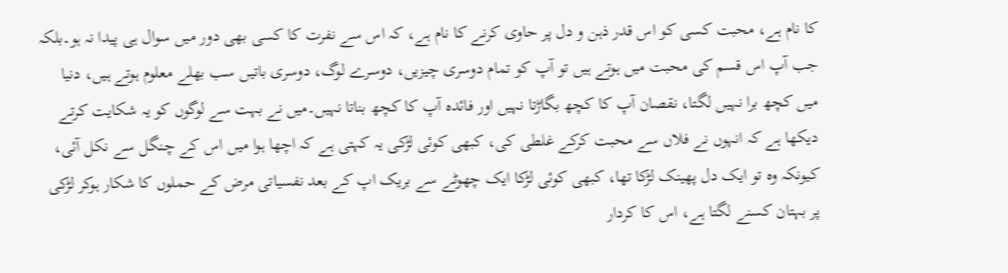کا نام ہے، محبت کسی کو اس قدر ذہن و دل پر حاوی کرنے کا نام ہے، کہ اس سے نفرت کا کسی بھی دور میں سوال ہی پیدا نہ ہو۔بلکہ جب آپ اس قسم کی محبت میں ہوتے ہیں تو آپ کو تمام دوسری چیزیں، دوسرے لوگ، دوسری باتیں سب بھلے معلوم ہوتے ہیں، دنیا میں کچھ برا نہیں لگتا، نقصان آپ کا کچھ بگاڑتا نہیں اور فائدہ آپ کا کچھ بناتا نہیں۔میں نے بہت سے لوگوں کو یہ شکایت کرتے دیکھا ہے کہ انہوں نے فلاں سے محبت کرکے غلطی کی، کبھی کوئی لڑکی یہ کہتی ہے کہ اچھا ہوا میں اس کے چنگل سے نکل آئی، کیونکہ وہ تو ایک دل پھینک لڑکا تھا، کبھی کوئی لڑکا ایک چھوٹے سے بریک اپ کے بعد نفسیاتی مرض کے حملوں کا شکار ہوکر لڑکی پر بہتان کسنے لگتا ہے، اس کا کردار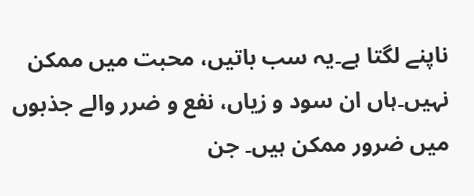ناپنے لگتا ہے۔یہ سب باتیں، محبت میں ممکن نہیں۔ہاں ان سود و زیاں، نفع و ضرر والے جذبوں میں ضرور ممکن ہیں۔ جن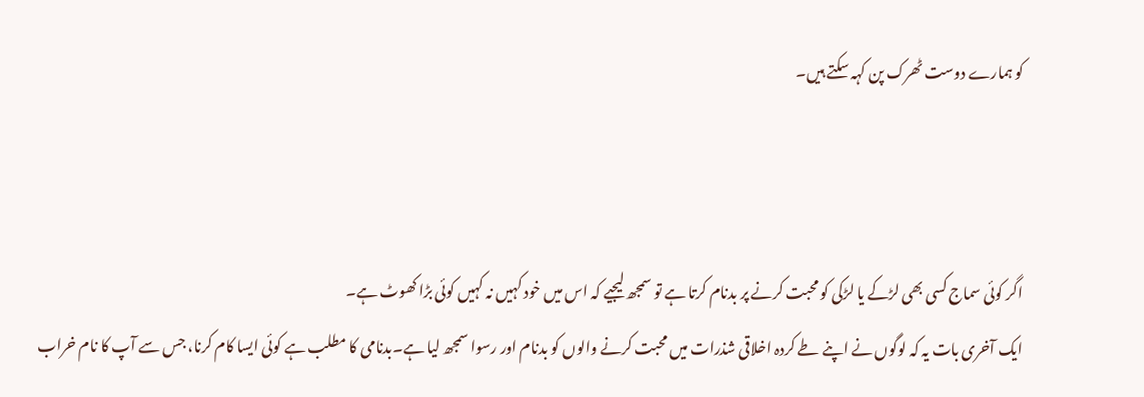کو ہمارے دوست ٹھرک پن کہہ سکتے ہیں۔



اگر کوئی سماج کسی بھی لڑکے یا لڑکی کو محبت کرنے پر بدنام کرتا ہے تو سمجھ لیجیے کہ اس میں خود کہیں نہ کہیں کوئی بڑا کھوٹ ہے۔
ایک آخری بات یہ کہ لوگوں نے اپنے طے کردہ اخلاقی شذرات میں محبت کرنے والوں کو بدنام اور رسوا سمجھ لیا ہے۔بدنامی کا مطلب ہے کوئی ایسا کام کرنا، جس سے آپ کا نام خراب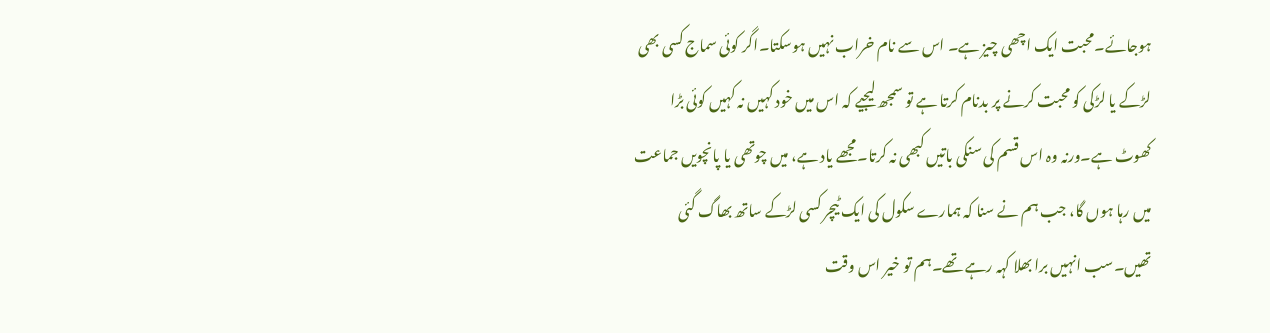ہوجائے۔محبت ایک اچھی چیز ہے۔ اس سے نام خراب نہیں ہوسکتا۔اگر کوئی سماج کسی بھی لڑکے یا لڑکی کو محبت کرنے پر بدنام کرتا ہے تو سمجھ لیجیے کہ اس میں خود کہیں نہ کہیں کوئی بڑا کھوٹ ہے۔ورنہ وہ اس قسم کی سنکی باتیں کبھی نہ کرتا۔مجھے یاد ہے، میں چوتھی یا پانچویں جماعت میں رہا ہوں گا، جب ہم نے سنا کہ ہمارے سکول کی ایک ٹیچر کسی لڑکے ساتھ بھاگ گئی تھیں۔سب انہیں برا بھلا کہہ رہے تھے۔ہم تو خیر اس وقت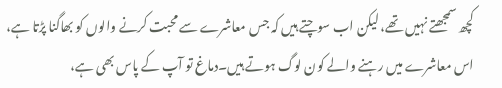کچھ سمجھتے نہیں تھے، لیکن اب سوچتے ہیں کہ جس معاشرے سے محبت کرنے والوں کو بھاگنا پڑتا ہے، اس معاشرے میں رہنے والے کون لوگ ہوتے ہیں۔دماغ تو آپ کے پاس بھی ہے،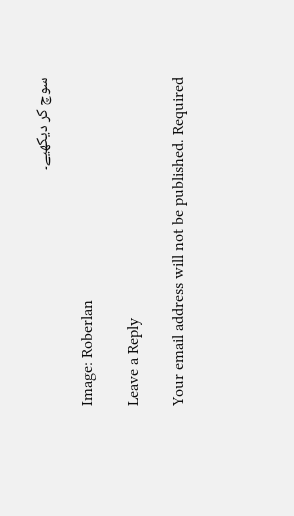سوچ کر دیکھیے۔

Image: Roberlan

Leave a Reply

Your email address will not be published. Required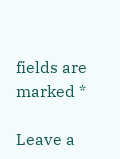fields are marked *

Leave a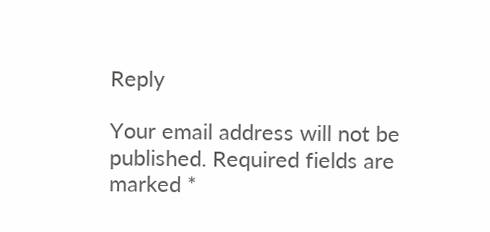Reply

Your email address will not be published. Required fields are marked *